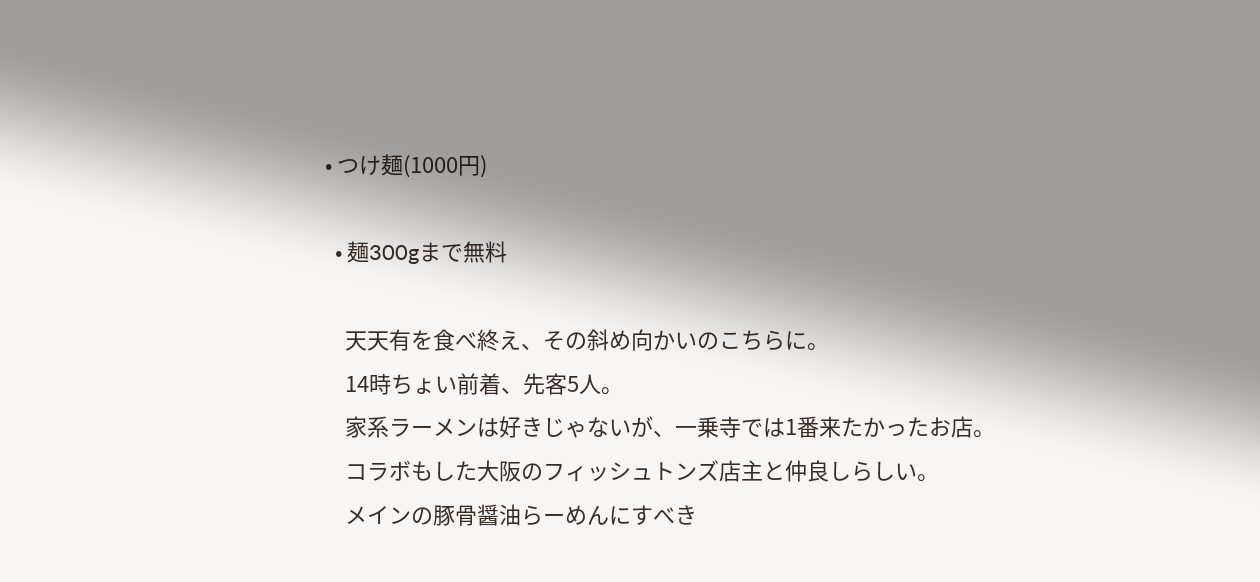• つけ麺(1000円)

  • 麺300gまで無料

    天天有を食べ終え、その斜め向かいのこちらに。
    14時ちょい前着、先客5人。
    家系ラーメンは好きじゃないが、一乗寺では1番来たかったお店。
    コラボもした大阪のフィッシュトンズ店主と仲良しらしい。
    メインの豚骨醤油らーめんにすべき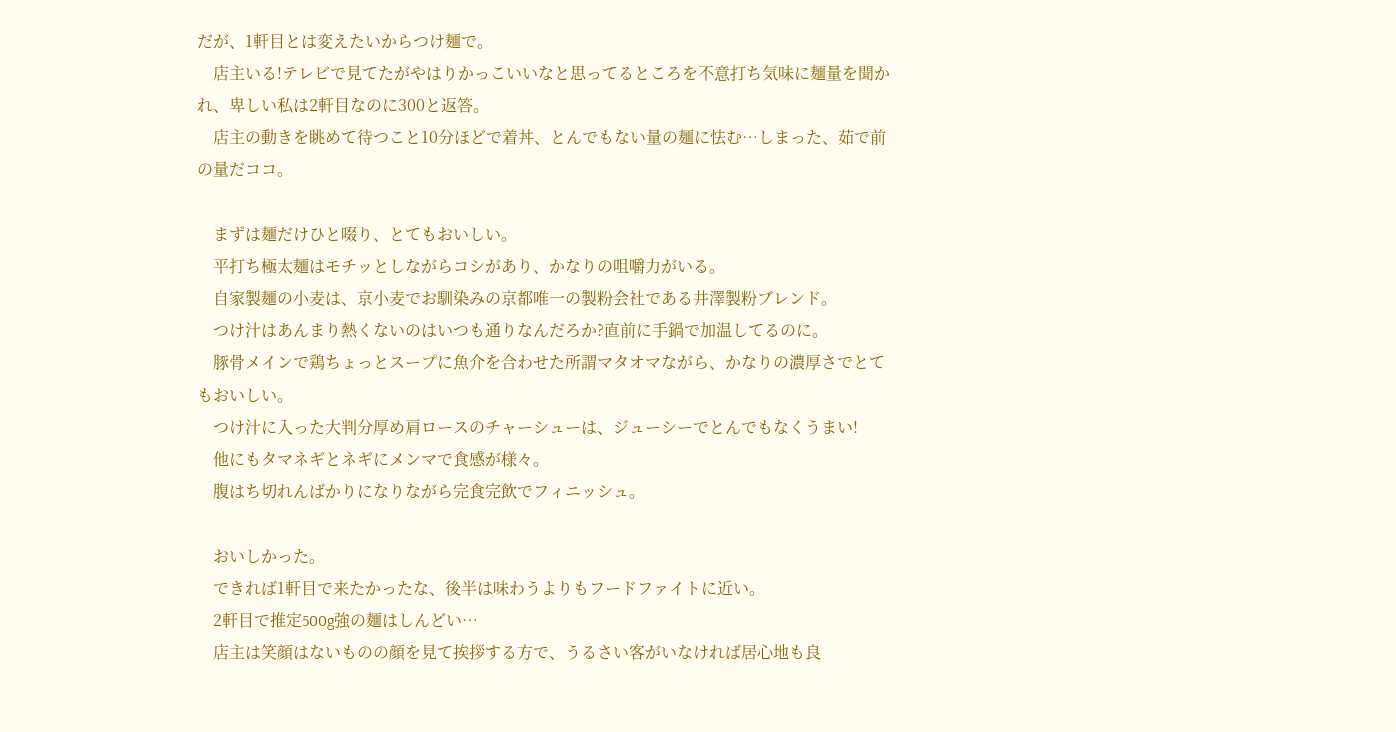だが、1軒目とは変えたいからつけ麺で。
    店主いる!テレビで見てたがやはりかっこいいなと思ってるところを不意打ち気味に麺量を聞かれ、卑しい私は2軒目なのに300と返答。
    店主の動きを眺めて待つこと10分ほどで着丼、とんでもない量の麺に怯む…しまった、茹で前の量だココ。

    まずは麺だけひと啜り、とてもおいしい。
    平打ち極太麺はモチッとしながらコシがあり、かなりの咀嚼力がいる。
    自家製麺の小麦は、京小麦でお馴染みの京都唯一の製粉会社である井澤製粉ブレンド。
    つけ汁はあんまり熱くないのはいつも通りなんだろか?直前に手鍋で加温してるのに。
    豚骨メインで鶏ちょっとスープに魚介を合わせた所謂マタオマながら、かなりの濃厚さでとてもおいしい。
    つけ汁に入った大判分厚め肩ロースのチャーシューは、ジューシーでとんでもなくうまい!
    他にもタマネギとネギにメンマで食感が様々。
    腹はち切れんばかりになりながら完食完飲でフィニッシュ。

    おいしかった。
    できれば1軒目で来たかったな、後半は味わうよりもフードファイトに近い。
    2軒目で推定500g強の麺はしんどい…
    店主は笑顔はないものの顔を見て挨拶する方で、うるさい客がいなければ居心地も良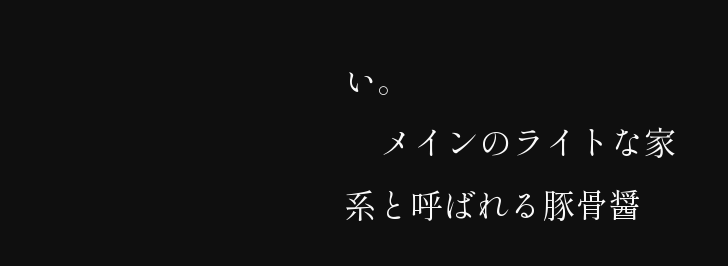い。
    メインのライトな家系と呼ばれる豚骨醤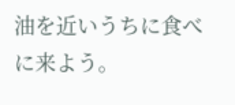油を近いうちに食べに来よう。